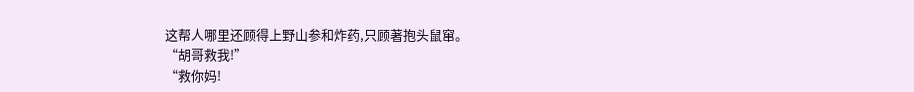这帮人哪里还顾得上野山参和炸药,只顾著抱头鼠窜。
“胡哥救我!”
“救你妈!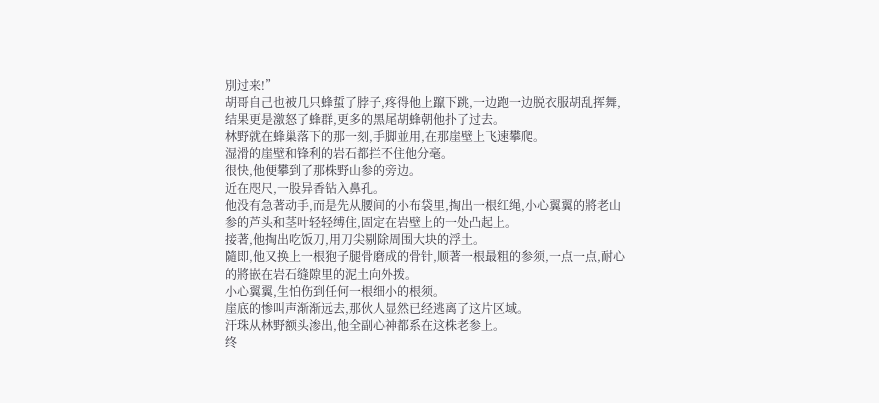別过来!”
胡哥自己也被几只蜂蜇了脖子,疼得他上躥下跳,一边跑一边脱衣服胡乱挥舞,结果更是激怒了蜂群,更多的黑尾胡蜂朝他扑了过去。
林野就在蜂巢落下的那一刻,手脚並用,在那崖壁上飞速攀爬。
湿滑的崖壁和锋利的岩石都拦不住他分毫。
很快,他便攀到了那株野山参的旁边。
近在咫尺,一股异香钻入鼻孔。
他没有急著动手,而是先从腰间的小布袋里,掏出一根红绳,小心翼翼的將老山参的芦头和茎叶轻轻缚住,固定在岩壁上的一处凸起上。
接著,他掏出吃饭刀,用刀尖剔除周围大块的浮土。
隨即,他又换上一根狍子腿骨磨成的骨针,顺著一根最粗的参须,一点一点,耐心的將嵌在岩石缝隙里的泥土向外拨。
小心翼翼,生怕伤到任何一根细小的根须。
崖底的惨叫声渐渐远去,那伙人显然已经逃离了这片区域。
汗珠从林野额头渗出,他全副心神都系在这株老参上。
终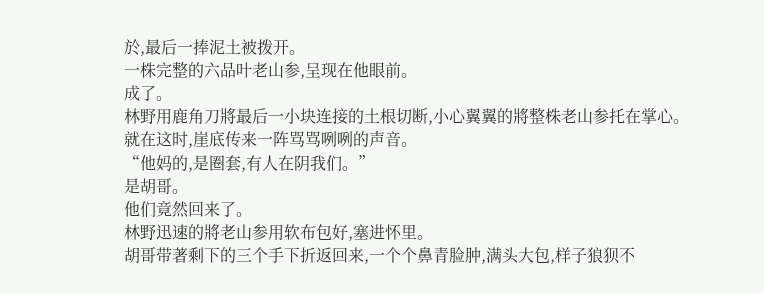於,最后一捧泥土被拨开。
一株完整的六品叶老山参,呈现在他眼前。
成了。
林野用鹿角刀將最后一小块连接的土根切断,小心翼翼的將整株老山参托在掌心。
就在这时,崖底传来一阵骂骂咧咧的声音。
“他妈的,是圈套,有人在阴我们。”
是胡哥。
他们竟然回来了。
林野迅速的將老山参用软布包好,塞进怀里。
胡哥带著剩下的三个手下折返回来,一个个鼻青脸肿,满头大包,样子狼狈不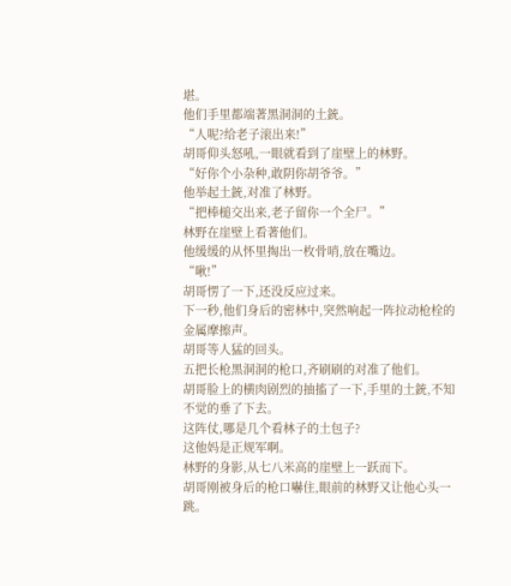堪。
他们手里都端著黑洞洞的土銃。
“人呢?给老子滚出来!”
胡哥仰头怒吼,一眼就看到了崖壁上的林野。
“好你个小杂种,敢阴你胡爷爷。”
他举起土銃,对准了林野。
“把棒槌交出来,老子留你一个全尸。”
林野在崖壁上看著他们。
他缓缓的从怀里掏出一枚骨哨,放在嘴边。
“啾!”
胡哥愣了一下,还没反应过来。
下一秒,他们身后的密林中,突然响起一阵拉动枪栓的金属摩擦声。
胡哥等人猛的回头。
五把长枪黑洞洞的枪口,齐刷刷的对准了他们。
胡哥脸上的横肉剧烈的抽搐了一下,手里的土銃,不知不觉的垂了下去。
这阵仗,哪是几个看林子的土包子?
这他妈是正规军啊。
林野的身影,从七八米高的崖壁上一跃而下。
胡哥刚被身后的枪口嚇住,眼前的林野又让他心头一跳。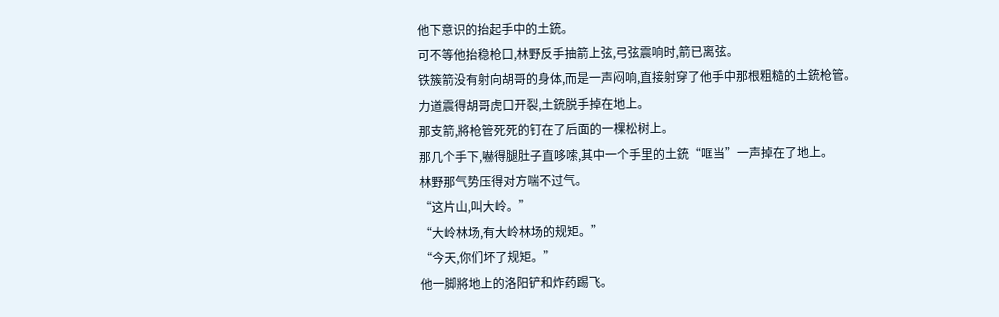他下意识的抬起手中的土銃。
可不等他抬稳枪口,林野反手抽箭上弦,弓弦震响时,箭已离弦。
铁簇箭没有射向胡哥的身体,而是一声闷响,直接射穿了他手中那根粗糙的土銃枪管。
力道震得胡哥虎口开裂,土銃脱手掉在地上。
那支箭,將枪管死死的钉在了后面的一棵松树上。
那几个手下,嚇得腿肚子直哆嗦,其中一个手里的土銃“哐当”一声掉在了地上。
林野那气势压得对方喘不过气。
“这片山,叫大岭。”
“大岭林场,有大岭林场的规矩。”
“今天,你们坏了规矩。”
他一脚將地上的洛阳铲和炸药踢飞。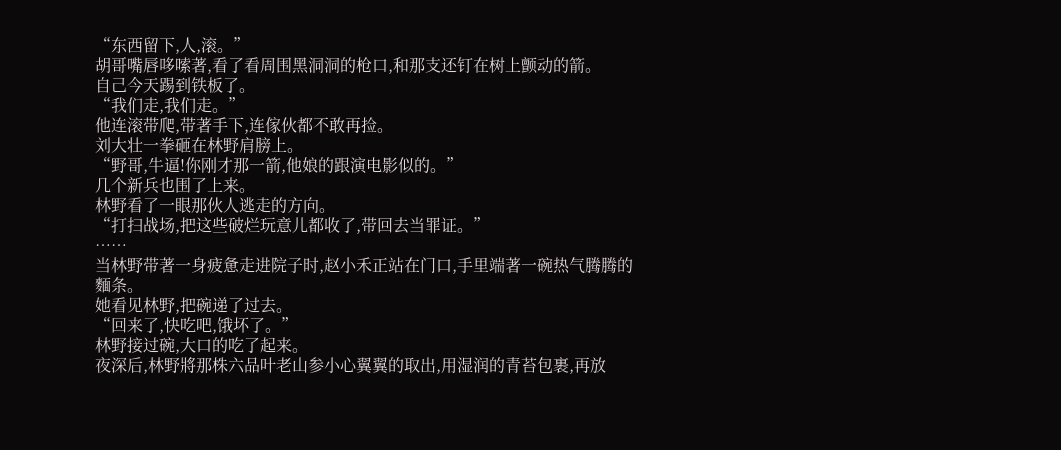“东西留下,人,滚。”
胡哥嘴唇哆嗦著,看了看周围黑洞洞的枪口,和那支还钉在树上颤动的箭。
自己今天踢到铁板了。
“我们走,我们走。”
他连滚带爬,带著手下,连傢伙都不敢再捡。
刘大壮一拳砸在林野肩膀上。
“野哥,牛逼!你刚才那一箭,他娘的跟演电影似的。”
几个新兵也围了上来。
林野看了一眼那伙人逃走的方向。
“打扫战场,把这些破烂玩意儿都收了,带回去当罪证。”
……
当林野带著一身疲惫走进院子时,赵小禾正站在门口,手里端著一碗热气腾腾的麵条。
她看见林野,把碗递了过去。
“回来了,快吃吧,饿坏了。”
林野接过碗,大口的吃了起来。
夜深后,林野將那株六品叶老山参小心翼翼的取出,用湿润的青苔包裹,再放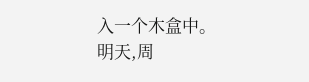入一个木盒中。
明天,周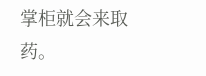掌柜就会来取药。